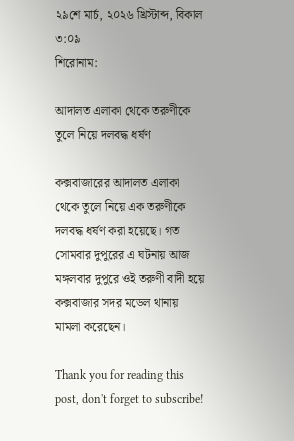২৯শে মার্চ, ২০২৬ খ্রিস্টাব্দ, বিকাল ৩:০৯
শিরোনাম:

আদালত এলাকা থেকে তরুণীকে তুলে নিয়ে দলবদ্ধ ধর্ষণ

কক্সবাজারের আদালত এলাকা থেকে তুলে নিয়ে এক তরুণীকে দলবদ্ধ ধর্ষণ করা হয়েছে। গত সোমবার দুপুরের এ ঘটনায় আজ মঙ্গলবার দুপুরে ওই তরুণী বাদী হয়ে কক্সবাজার সদর মডেল থানায় মামলা করেছেন।

Thank you for reading this post, don't forget to subscribe!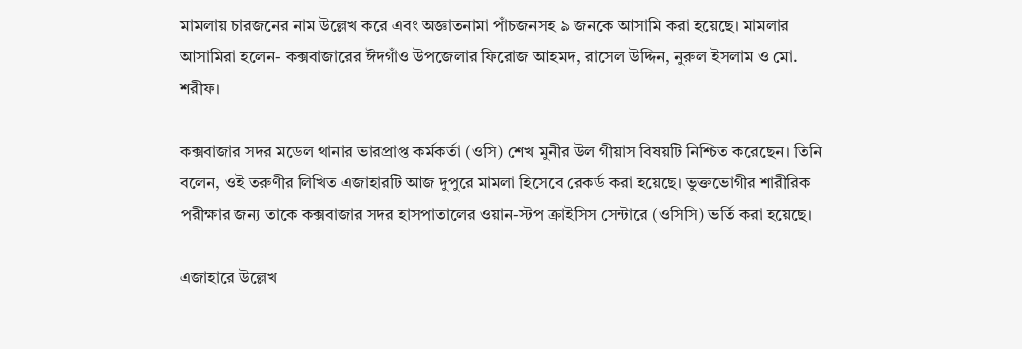মামলায় চারজনের নাম উল্লেখ করে এবং অজ্ঞাতনামা পাঁচজনসহ ৯ জনকে আসামি করা হয়েছে। মামলার আসামিরা হলেন- কক্সবাজারের ঈদগাঁও উপজেলার ফিরোজ আহমদ, রাসেল উদ্দিন, নুরুল ইসলাম ও মো. শরীফ।

কক্সবাজার সদর মডেল থানার ভারপ্রাপ্ত কর্মকর্তা (ওসি) শেখ মুনীর উল গীয়াস বিষয়টি নিশ্চিত করেছেন। তিনি বলেন, ওই তরুণীর লিখিত এজাহারটি আজ দুপুরে মামলা হিসেবে রেকর্ড করা হয়েছে। ভুক্তভোগীর শারীরিক পরীক্ষার জন্য তাকে কক্সবাজার সদর হাসপাতালের ওয়ান-স্টপ ক্রাইসিস সেন্টারে (ওসিসি) ভর্তি করা হয়েছে।

এজাহারে উল্লেখ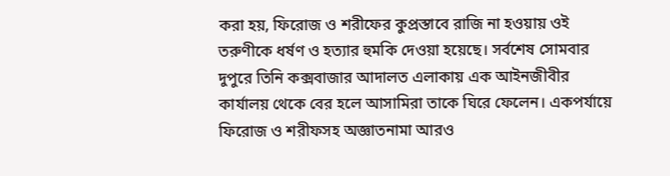করা হয়, ফিরোজ ও শরীফের কুপ্রস্তাবে রাজি না হওয়ায় ওই তরুণীকে ধর্ষণ ও হত্যার হুমকি দেওয়া হয়েছে। সর্বশেষ সোমবার দুপুরে তিনি কক্সবাজার আদালত এলাকায় এক আইনজীবীর কার্যালয় থেকে বের হলে আসামিরা তাকে ঘিরে ফেলেন। একপর্যায়ে ফিরোজ ও শরীফসহ অজ্ঞাতনামা আরও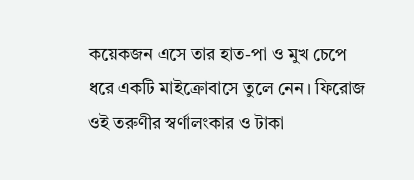কয়েকজন এসে তার হাত-পা ও মুখ চেপে ধরে একটি মাইক্রোবাসে তুলে নেন। ফিরোজ ওই তরুণীর স্বর্ণালংকার ও টাকা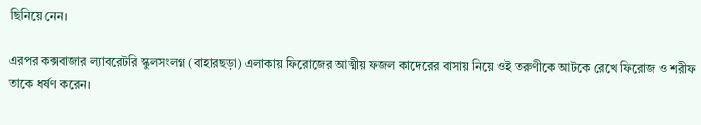ছিনিয়ে নেন।

এরপর কক্সবাজার ল্যাবরেটরি স্কুলসংলগ্ন (বাহারছড়া) এলাকায় ফিরোজের আত্মীয় ফজল কাদেরের বাসায় নিয়ে ওই তরুণীকে আটকে রেখে ফিরোজ ও শরীফ তাকে ধর্ষণ করেন।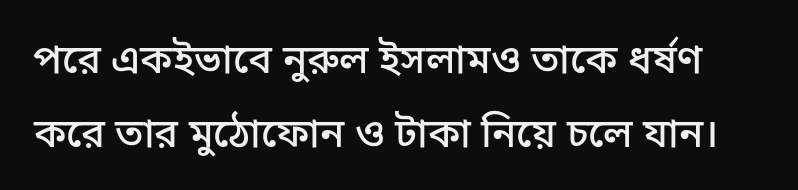পরে একইভাবে নুরুল ইসলামও তাকে ধর্ষণ করে তার মুঠোফোন ও টাকা নিয়ে চলে যান।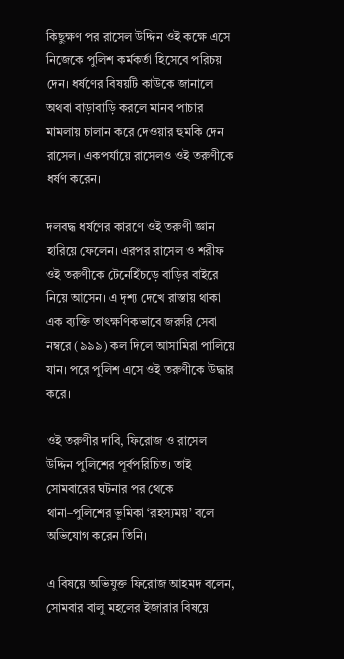কিছুক্ষণ পর রাসেল উদ্দিন ওই কক্ষে এসে নিজেকে পুলিশ কর্মকর্তা হিসেবে পরিচয় দেন। ধর্ষণের বিষয়টি কাউকে জানালে অথবা বাড়াবাড়ি করলে মানব পাচার মামলায় চালান করে দেওয়ার হুমকি দেন রাসেল। একপর্যায়ে রাসেলও ওই তরুণীকে ধর্ষণ করেন।

দলবদ্ধ ধর্ষণের কারণে ওই তরুণী জ্ঞান হারিয়ে ফেলেন। এরপর রাসেল ও শরীফ ওই তরুণীকে টেনেহিঁচড়ে বাড়ির বাইরে নিয়ে আসেন। এ দৃশ্য দেখে রাস্তায় থাকা এক ব্যক্তি তাৎক্ষণিকভাবে জরুরি সেবা নম্বরে (৯৯৯) কল দিলে আসামিরা পালিয়ে যান। পরে পুলিশ এসে ওই তরুণীকে উদ্ধার করে।

ওই তরুণীর দাবি, ফিরোজ ও রাসেল উদ্দিন পুলিশের পূর্বপরিচিত। তাই সোমবারের ঘটনার পর থেকে থানা–পুলিশের ভূমিকা ‘রহস্যময়’ বলে অভিযোগ করেন তিনি।

এ বিষয়ে অভিযুক্ত ফিরোজ আহমদ বলেন, সোমবার বালু মহলের ইজারার বিষয়ে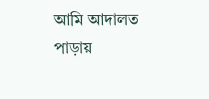আমি আদালত পাড়ায়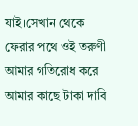যাই।সেখান থেকে ফেরার পথে ওই তরুণী আমার গতিরোধ করে আমার কাছে টাকা দাবি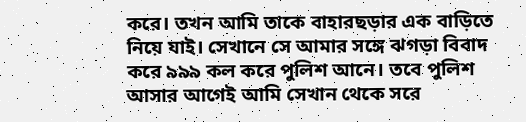করে। তখন আমি তাকে বাহারছড়ার এক বাড়িতে নিয়ে যাই। সেখানে সে আমার সঙ্গে ঝগড়া বিবাদ করে ৯৯৯ কল করে পুলিশ আনে। তবে পুলিশ আসার আগেই আমি সেখান থেকে সরে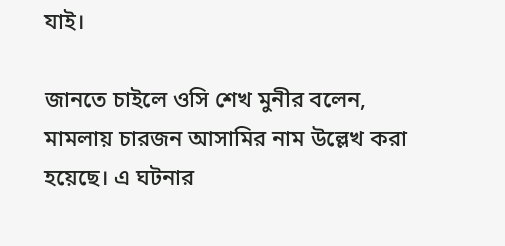যাই।

জানতে চাইলে ওসি শেখ মুনীর বলেন, মামলায় চারজন আসামির নাম উল্লেখ করা হয়েছে। এ ঘটনার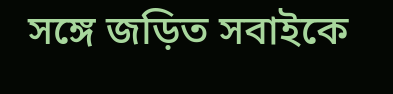সঙ্গে জড়িত সবাইকে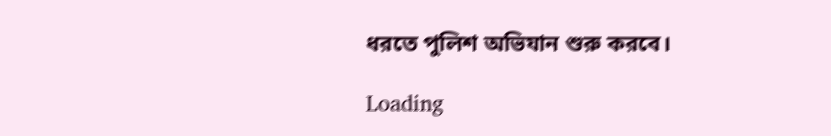ধরতে পুলিশ অভিযান শুরু করবে।

Loading